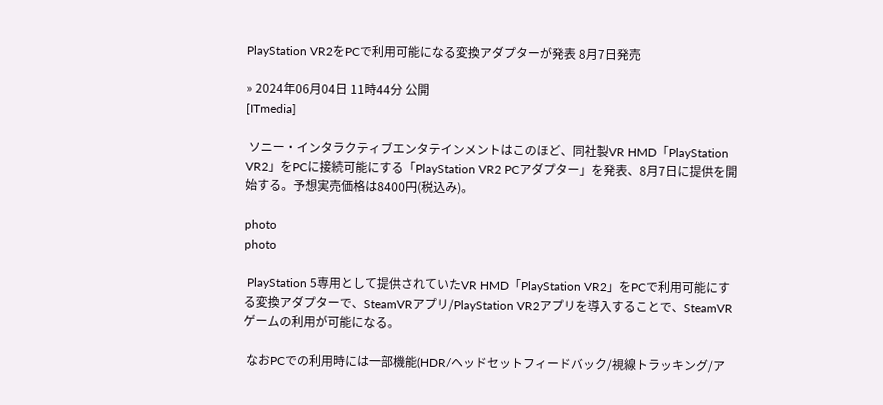PlayStation VR2をPCで利用可能になる変換アダプターが発表 8月7日発売

» 2024年06月04日 11時44分 公開
[ITmedia]

 ソニー・インタラクティブエンタテインメントはこのほど、同社製VR HMD「PlayStation VR2」をPCに接続可能にする「PlayStation VR2 PCアダプター」を発表、8月7日に提供を開始する。予想実売価格は8400円(税込み)。

photo
photo

 PlayStation 5専用として提供されていたVR HMD「PlayStation VR2」をPCで利用可能にする変換アダプターで、SteamVRアプリ/PlayStation VR2アプリを導入することで、SteamVRゲームの利用が可能になる。

 なおPCでの利用時には一部機能(HDR/ヘッドセットフィードバック/視線トラッキング/ア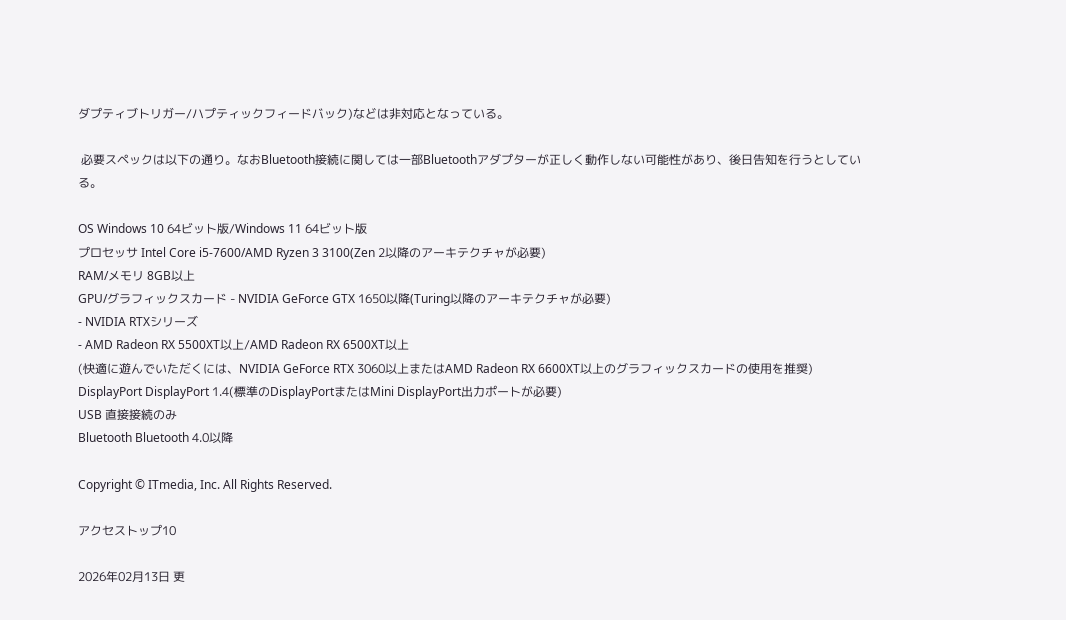ダプティブトリガー/ハプティックフィードバック)などは非対応となっている。

 必要スペックは以下の通り。なおBluetooth接続に関しては一部Bluetoothアダプターが正しく動作しない可能性があり、後日告知を行うとしている。

OS Windows 10 64ビット版/Windows 11 64ビット版
プロセッサ Intel Core i5-7600/AMD Ryzen 3 3100(Zen 2以降のアーキテクチャが必要)
RAM/メモリ 8GB以上
GPU/グラフィックスカード - NVIDIA GeForce GTX 1650以降(Turing以降のアーキテクチャが必要)
- NVIDIA RTXシリーズ
- AMD Radeon RX 5500XT以上/AMD Radeon RX 6500XT以上
(快適に遊んでいただくには、NVIDIA GeForce RTX 3060以上またはAMD Radeon RX 6600XT以上のグラフィックスカードの使用を推奨)
DisplayPort DisplayPort 1.4(標準のDisplayPortまたはMini DisplayPort出力ポートが必要)
USB 直接接続のみ
Bluetooth Bluetooth 4.0以降

Copyright © ITmedia, Inc. All Rights Reserved.

アクセストップ10

2026年02月13日 更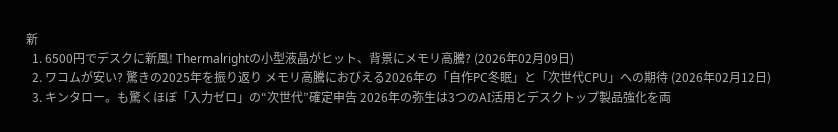新
  1. 6500円でデスクに新風! Thermalrightの小型液晶がヒット、背景にメモリ高騰? (2026年02月09日)
  2. ワコムが安い? 驚きの2025年を振り返り メモリ高騰におびえる2026年の「自作PC冬眠」と「次世代CPU」への期待 (2026年02月12日)
  3. キンタロー。も驚くほぼ「入力ゼロ」の“次世代”確定申告 2026年の弥生は3つのAI活用とデスクトップ製品強化を両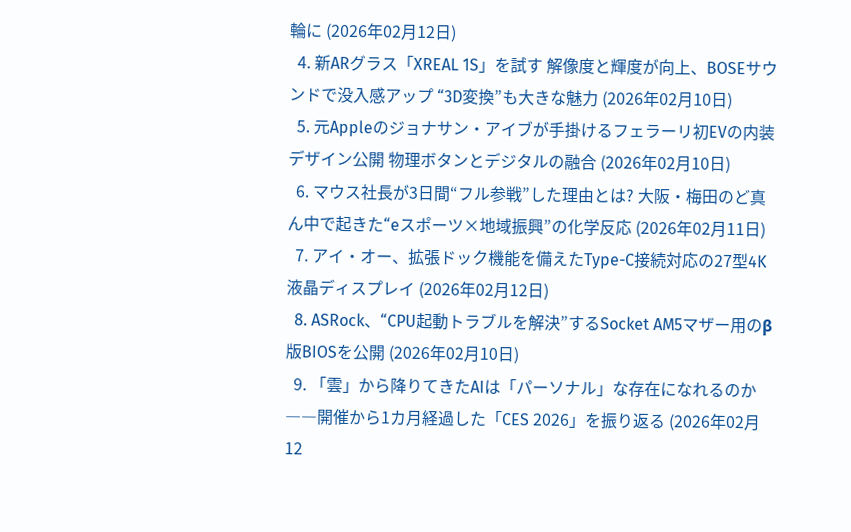輪に (2026年02月12日)
  4. 新ARグラス「XREAL 1S」を試す 解像度と輝度が向上、BOSEサウンドで没入感アップ “3D変換”も大きな魅力 (2026年02月10日)
  5. 元Appleのジョナサン・アイブが手掛けるフェラーリ初EVの内装デザイン公開 物理ボタンとデジタルの融合 (2026年02月10日)
  6. マウス社長が3日間“フル参戦”した理由とは? 大阪・梅田のど真ん中で起きた“eスポーツ×地域振興”の化学反応 (2026年02月11日)
  7. アイ・オー、拡張ドック機能を備えたType-C接続対応の27型4K液晶ディスプレイ (2026年02月12日)
  8. ASRock、“CPU起動トラブルを解決”するSocket AM5マザー用のβ版BIOSを公開 (2026年02月10日)
  9. 「雲」から降りてきたAIは「パーソナル」な存在になれるのか――開催から1カ月経過した「CES 2026」を振り返る (2026年02月12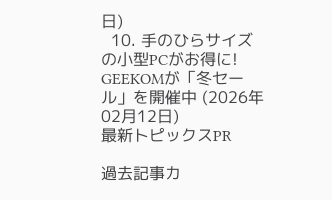日)
  10. 手のひらサイズの小型PCがお得に! GEEKOMが「冬セール」を開催中 (2026年02月12日)
最新トピックスPR

過去記事カ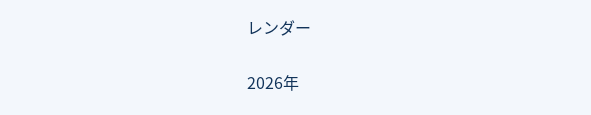レンダー

2026年